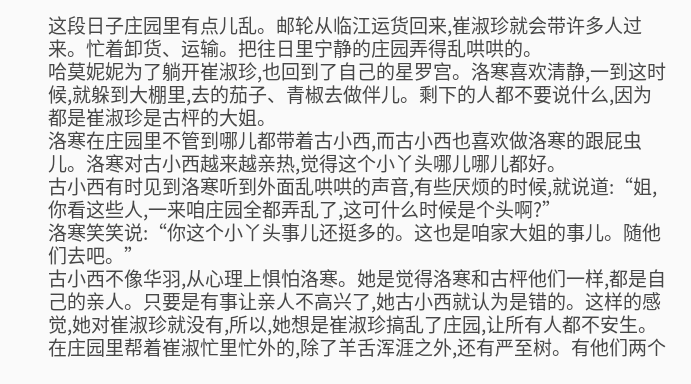这段日子庄园里有点儿乱。邮轮从临江运货回来,崔淑珍就会带许多人过来。忙着卸货、运输。把往日里宁静的庄园弄得乱哄哄的。
哈莫妮妮为了躺开崔淑珍,也回到了自己的星罗宫。洛寒喜欢清静,一到这时候,就躲到大棚里,去的茄子、青椒去做伴儿。剩下的人都不要说什么,因为都是崔淑珍是古枰的大姐。
洛寒在庄园里不管到哪儿都带着古小西,而古小西也喜欢做洛寒的跟屁虫儿。洛寒对古小西越来越亲热,觉得这个小丫头哪儿哪儿都好。
古小西有时见到洛寒听到外面乱哄哄的声音,有些厌烦的时候,就说道:“姐,你看这些人,一来咱庄园全都弄乱了,这可什么时候是个头啊?”
洛寒笑笑说:“你这个小丫头事儿还挺多的。这也是咱家大姐的事儿。随他们去吧。”
古小西不像华羽,从心理上惧怕洛寒。她是觉得洛寒和古枰他们一样,都是自己的亲人。只要是有事让亲人不高兴了,她古小西就认为是错的。这样的感觉,她对崔淑珍就没有,所以,她想是崔淑珍搞乱了庄园,让所有人都不安生。
在庄园里帮着崔淑忙里忙外的,除了羊舌浑涯之外,还有严至树。有他们两个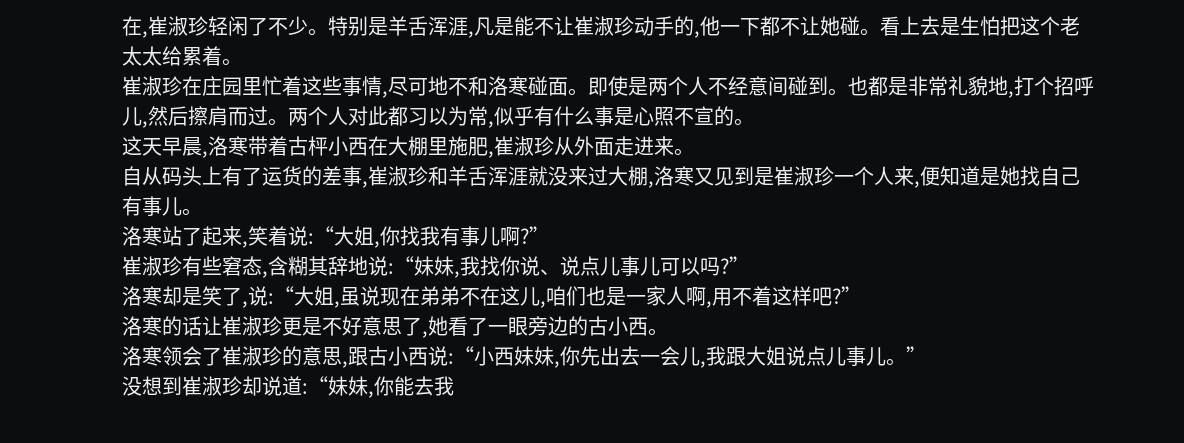在,崔淑珍轻闲了不少。特别是羊舌浑涯,凡是能不让崔淑珍动手的,他一下都不让她碰。看上去是生怕把这个老太太给累着。
崔淑珍在庄园里忙着这些事情,尽可地不和洛寒碰面。即使是两个人不经意间碰到。也都是非常礼貌地,打个招呼儿,然后擦肩而过。两个人对此都习以为常,似乎有什么事是心照不宣的。
这天早晨,洛寒带着古枰小西在大棚里施肥,崔淑珍从外面走进来。
自从码头上有了运货的差事,崔淑珍和羊舌浑涯就没来过大棚,洛寒又见到是崔淑珍一个人来,便知道是她找自己有事儿。
洛寒站了起来,笑着说:“大姐,你找我有事儿啊?”
崔淑珍有些窘态,含糊其辞地说:“妹妹,我找你说、说点儿事儿可以吗?”
洛寒却是笑了,说:“大姐,虽说现在弟弟不在这儿,咱们也是一家人啊,用不着这样吧?”
洛寒的话让崔淑珍更是不好意思了,她看了一眼旁边的古小西。
洛寒领会了崔淑珍的意思,跟古小西说:“小西妹妹,你先出去一会儿,我跟大姐说点儿事儿。”
没想到崔淑珍却说道:“妹妹,你能去我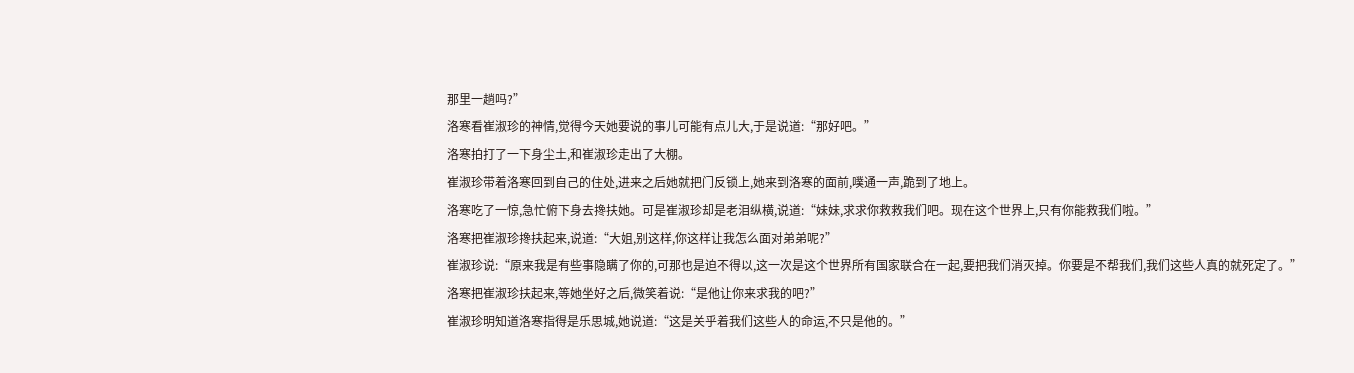那里一趟吗?”
洛寒看崔淑珍的神情,觉得今天她要说的事儿可能有点儿大,于是说道:“那好吧。”
洛寒拍打了一下身尘土,和崔淑珍走出了大棚。
崔淑珍带着洛寒回到自己的住处,进来之后她就把门反锁上,她来到洛寒的面前,噗通一声,跪到了地上。
洛寒吃了一惊,急忙俯下身去搀扶她。可是崔淑珍却是老泪纵横,说道:“妹妹,求求你救救我们吧。现在这个世界上,只有你能救我们啦。”
洛寒把崔淑珍搀扶起来,说道:“大姐,别这样,你这样让我怎么面对弟弟呢?”
崔淑珍说:“原来我是有些事隐瞒了你的,可那也是迫不得以,这一次是这个世界所有国家联合在一起,要把我们消灭掉。你要是不帮我们,我们这些人真的就死定了。”
洛寒把崔淑珍扶起来,等她坐好之后,微笑着说:“是他让你来求我的吧?”
崔淑珍明知道洛寒指得是乐思城,她说道:“这是关乎着我们这些人的命运,不只是他的。”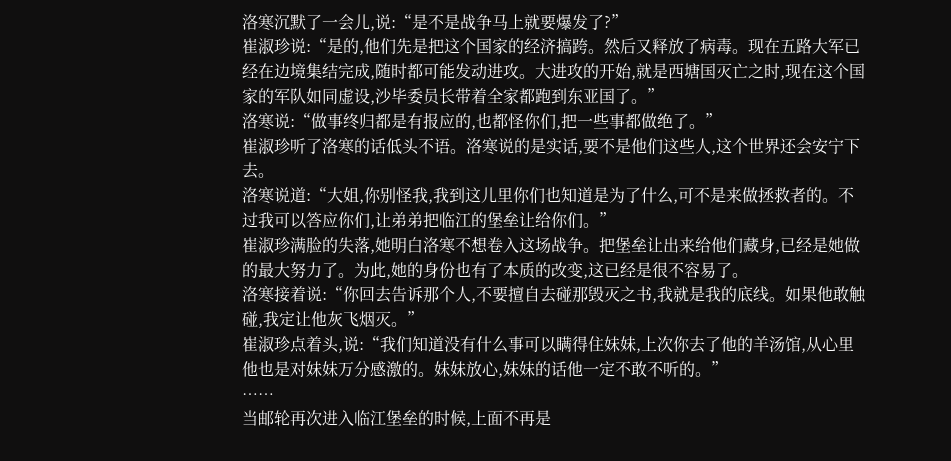洛寒沉默了一会儿,说:“是不是战争马上就要爆发了?”
崔淑珍说:“是的,他们先是把这个国家的经济搞跨。然后又释放了病毒。现在五路大军已经在边境集结完成,随时都可能发动进攻。大进攻的开始,就是西塘国灭亡之时,现在这个国家的军队如同虚设,沙毕委员长带着全家都跑到东亚国了。”
洛寒说:“做事终归都是有报应的,也都怪你们,把一些事都做绝了。”
崔淑珍听了洛寒的话低头不语。洛寒说的是实话,要不是他们这些人,这个世界还会安宁下去。
洛寒说道:“大姐,你别怪我,我到这儿里你们也知道是为了什么,可不是来做拯救者的。不过我可以答应你们,让弟弟把临江的堡垒让给你们。”
崔淑珍满脸的失落,她明白洛寒不想卷入这场战争。把堡垒让出来给他们藏身,已经是她做的最大努力了。为此,她的身份也有了本质的改变,这已经是很不容易了。
洛寒接着说:“你回去告诉那个人,不要擅自去碰那毁灭之书,我就是我的底线。如果他敢触碰,我定让他灰飞烟灭。”
崔淑珍点着头,说:“我们知道没有什么事可以瞒得住妹妹,上次你去了他的羊汤馆,从心里他也是对妹妹万分感激的。妹妹放心,妹妹的话他一定不敢不听的。”
……
当邮轮再次进入临江堡垒的时候,上面不再是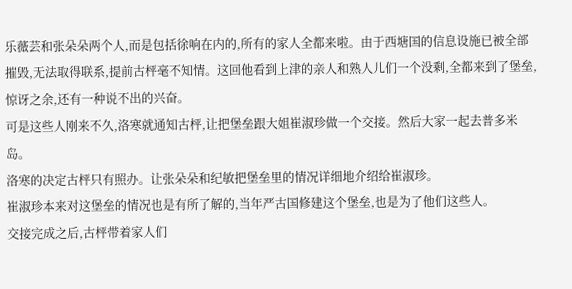乐薇芸和张朵朵两个人,而是包括徐响在内的,所有的家人全都来啦。由于西塘国的信息设施已被全部摧毁,无法取得联系,提前古枰毫不知情。这回他看到上津的亲人和熟人儿们一个没剩,全都来到了堡垒,惊讶之余,还有一种说不出的兴奋。
可是这些人刚来不久,洛寒就通知古枰,让把堡垒跟大姐崔淑珍做一个交接。然后大家一起去普多米岛。
洛寒的决定古枰只有照办。让张朵朵和纪敏把堡垒里的情况详细地介绍给崔淑珍。
崔淑珍本来对这堡垒的情况也是有所了解的,当年严古国修建这个堡垒,也是为了他们这些人。
交接完成之后,古枰带着家人们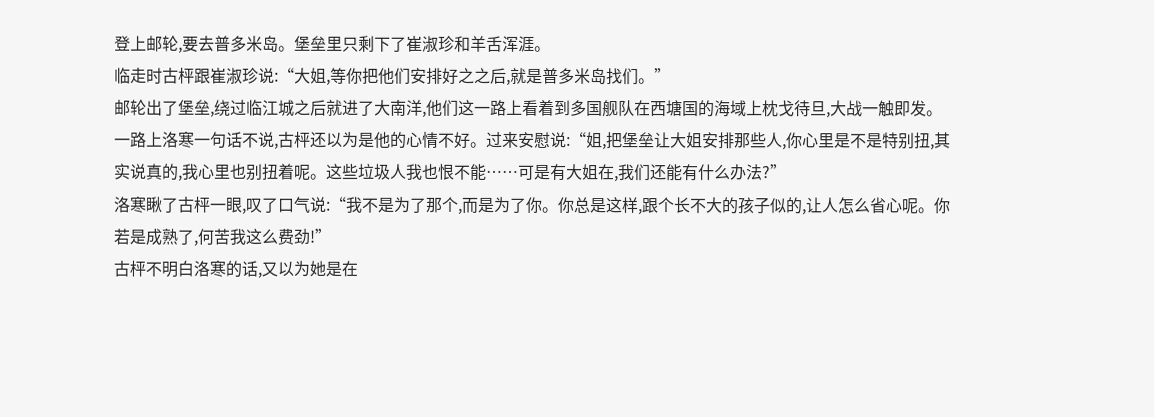登上邮轮,要去普多米岛。堡垒里只剩下了崔淑珍和羊舌浑涯。
临走时古枰跟崔淑珍说:“大姐,等你把他们安排好之之后,就是普多米岛找们。”
邮轮出了堡垒,绕过临江城之后就进了大南洋,他们这一路上看着到多国舰队在西塘国的海域上枕戈待旦,大战一触即发。
一路上洛寒一句话不说,古枰还以为是他的心情不好。过来安慰说:“姐,把堡垒让大姐安排那些人,你心里是不是特别扭,其实说真的,我心里也别扭着呢。这些垃圾人我也恨不能……可是有大姐在,我们还能有什么办法?”
洛寒瞅了古枰一眼,叹了口气说:“我不是为了那个,而是为了你。你总是这样,跟个长不大的孩子似的,让人怎么省心呢。你若是成熟了,何苦我这么费劲!”
古枰不明白洛寒的话,又以为她是在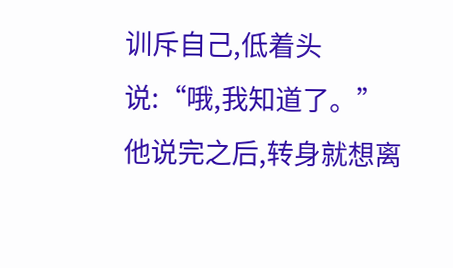训斥自己,低着头说:“哦,我知道了。”他说完之后,转身就想离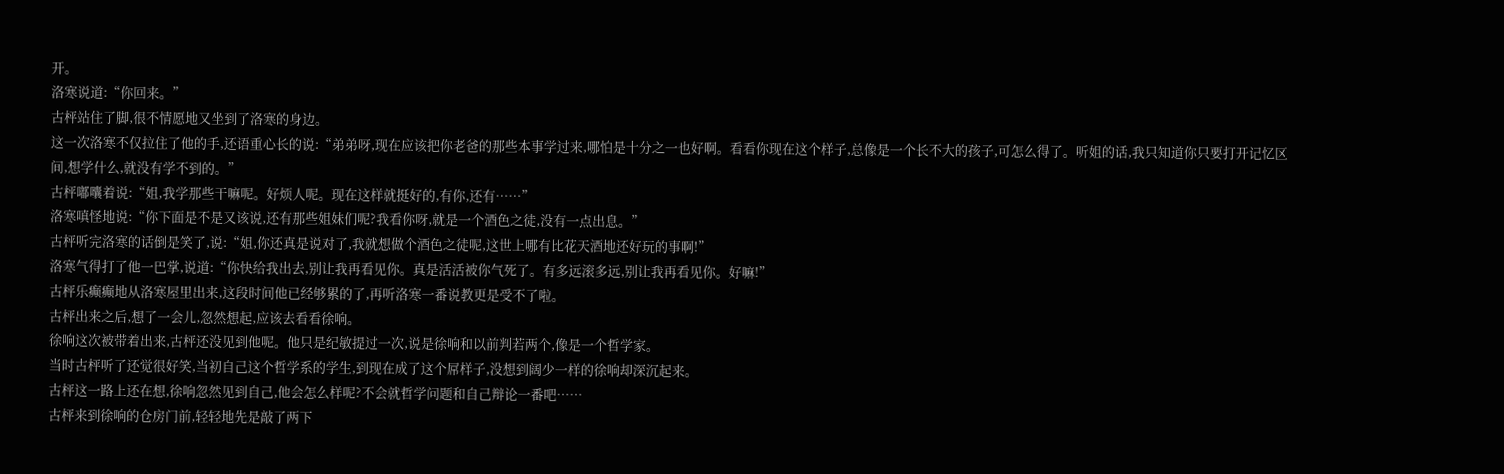开。
洛寒说道:“你回来。”
古枰站住了脚,很不情愿地又坐到了洛寒的身边。
这一次洛寒不仅拉住了他的手,还语重心长的说:“弟弟呀,现在应该把你老爸的那些本事学过来,哪怕是十分之一也好啊。看看你现在这个样子,总像是一个长不大的孩子,可怎么得了。听姐的话,我只知道你只要打开记忆区间,想学什么,就没有学不到的。”
古枰嘟囔着说:“姐,我学那些干嘛呢。好烦人呢。现在这样就挺好的,有你,还有……”
洛寒嗔怪地说:“你下面是不是又该说,还有那些姐妹们呢?我看你呀,就是一个酒色之徒,没有一点出息。”
古枰听完洛寒的话倒是笑了,说:“姐,你还真是说对了,我就想做个酒色之徒呢,这世上哪有比花天酒地还好玩的事啊!”
洛寒气得打了他一巴掌,说道:“你快给我出去,别让我再看见你。真是活活被你气死了。有多远滚多远,别让我再看见你。好嘛!”
古枰乐癫癫地从洛寒屋里出来,这段时间他已经够累的了,再听洛寒一番说教更是受不了啦。
古枰出来之后,想了一会儿,忽然想起,应该去看看徐响。
徐响这次被带着出来,古枰还没见到他呢。他只是纪敏提过一次,说是徐响和以前判若两个,像是一个哲学家。
当时古枰听了还觉很好笑,当初自己这个哲学系的学生,到现在成了这个屌样子,没想到阔少一样的徐响却深沉起来。
古枰这一路上还在想,徐响忽然见到自己,他会怎么样呢?不会就哲学问题和自己辩论一番吧……
古枰来到徐响的仓房门前,轻轻地先是敲了两下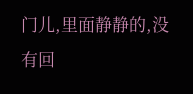门儿,里面静静的,没有回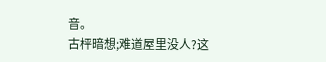音。
古枰暗想;难道屋里没人?这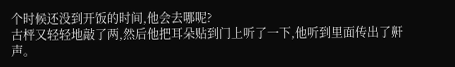个时候还没到开饭的时间,他会去哪呢?
古枰又轻轻地敲了两,然后他把耳朵贴到门上听了一下,他听到里面传出了鼾声。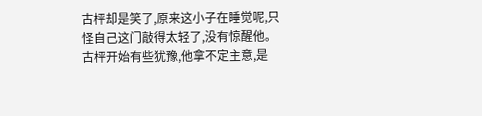古枰却是笑了,原来这小子在睡觉呢,只怪自己这门敲得太轻了,没有惊醒他。
古枰开始有些犹豫,他拿不定主意,是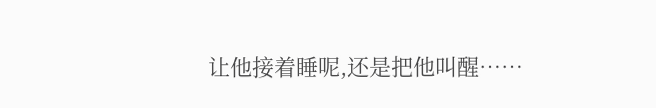让他接着睡呢,还是把他叫醒……